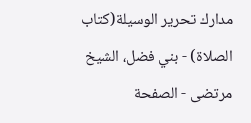مدارك تحرير الوسيلة(كتاب الصلاة) - بني فضل، الشيخ مرتضى - الصفحة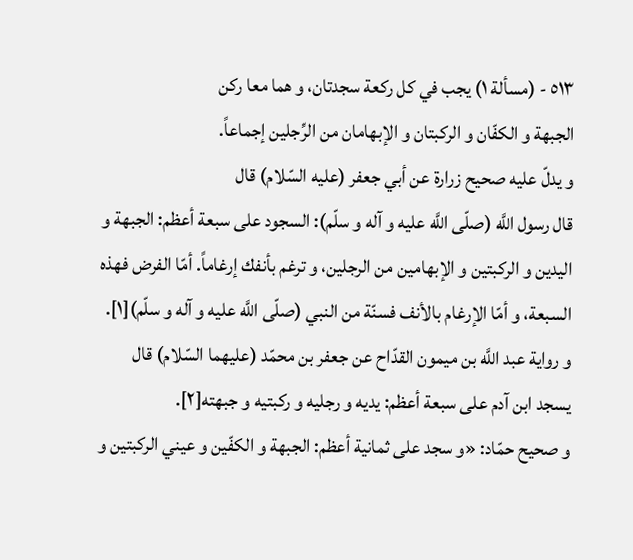٥١٣ - (مسألة ١) يجب في كل ركعة سجدتان، و هما معا ركن
الجبهة و الكفّان و الركبتان و الإبهامان من الرِّجلين إجماعاً.
و يدلّ عليه صحيح زرارة عن أبي جعفر (عليه السّلام) قال
قال رسول اللَّه (صلّى اللَّه عليه و آله و سلّم): السجود على سبعة أعظم: الجبهة و اليدين و الركبتين و الإبهامين من الرجلين، و ترغم بأنفك إرغاماً. أمّا الفرض فهذه السبعة، و أمّا الإرغام بالأنف فسنّة من النبي (صلّى اللَّه عليه و آله و سلّم)[١].
و رواية عبد اللَّه بن ميمون القدّاح عن جعفر بن محمّد (عليهما السّلام) قال
يسجد ابن آدم على سبعة أعظم: يديه و رجليه و ركبتيه و جبهته[٢].
و صحيح حمّاد: «و سجد على ثمانية أعظم: الجبهة و الكفّين و عيني الركبتين و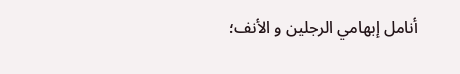أنامل إبهامي الرجلين و الأنف؛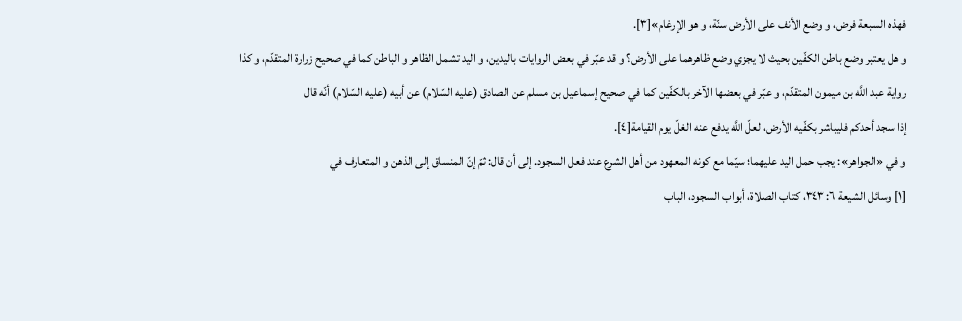فهذه السبعة فرض، و وضع الأنف على الأرض سنّة، و هو الإرغام»[٣].
و هل يعتبر وضع باطن الكفّين بحيث لا يجزي وضع ظاهرهما على الأرض؟ و قد عبّر في بعض الروايات باليدين، و اليد تشمل الظاهر و الباطن كما في صحيح زرارة المتقدّم، و كذا رواية عبد اللَّه بن ميمون المتقدّم، و عبّر في بعضها الآخر بالكفّين كما في صحيح إسماعيل بن مسلم عن الصادق (عليه السّلام) عن أبيه (عليه السّلام) أنّه قال
إذا سجد أحدكم فليباشر بكفّيه الأرض، لعلّ اللَّه يدفع عنه الغلّ يوم القيامة[٤].
و في «الجواهر»: يجب حمل اليد عليهما؛ سيّما مع كونه المعهود من أهل الشرع عند فعل السجود. إلى أن قال: ثمّ إنّ المنساق إلى الذهن و المتعارف في
[١] وسائل الشيعة ٦: ٣٤٣، كتاب الصلاة، أبواب السجود، الباب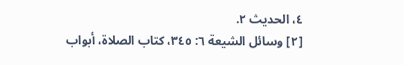٤، الحديث ٢.
[٢] وسائل الشيعة ٦: ٣٤٥، كتاب الصلاة، أبواب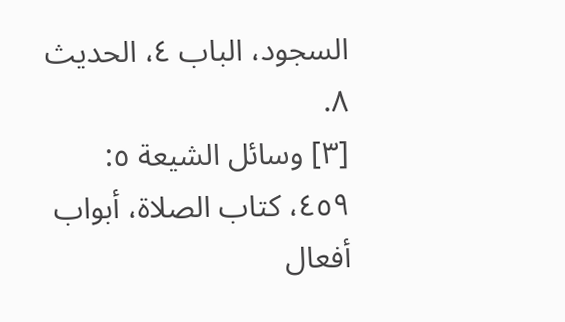السجود، الباب ٤، الحديث ٨.
[٣] وسائل الشيعة ٥: ٤٥٩، كتاب الصلاة، أبواب أفعال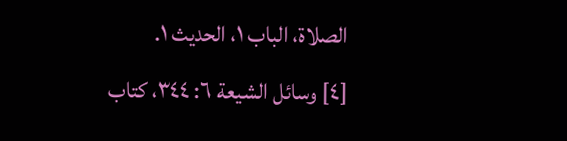الصلاة، الباب ١، الحديث ١.
[٤] وسائل الشيعة ٦: ٣٤٤، كتاب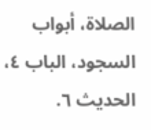الصلاة، أبواب السجود، الباب ٤، الحديث ٦.